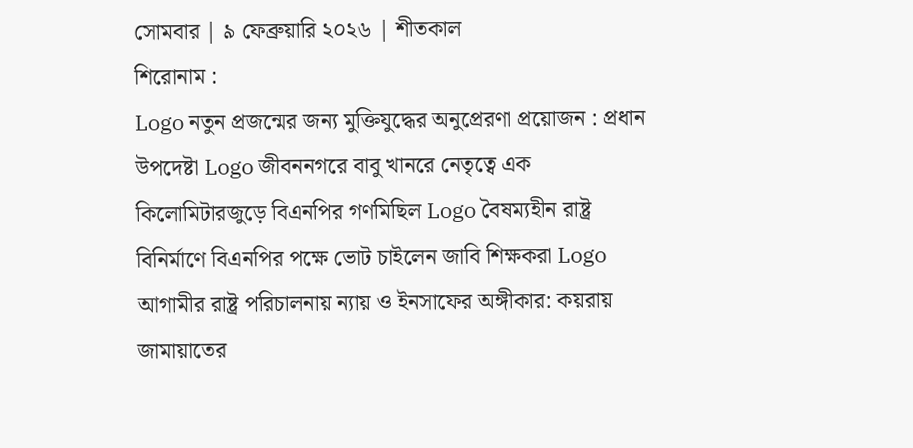সোমবার | ৯ ফেব্রুয়ারি ২০২৬ | শীতকাল
শিরোনাম :
Logo নতুন প্রজন্মের জন্য মুক্তিযুদ্ধের অনুপ্রেরণা প্রয়োজন : প্রধান উপদেষ্টা Logo জীবননগরে বাবু খানরে নেতৃত্বে এক কিলোমিটারজুড়ে বিএনপির গণমিছিল Logo বৈষম্যহীন রাষ্ট্র বিনির্মাণে বিএনপির পক্ষে ভোট চাইলেন জাবি শিক্ষকরা Logo আগামীর রাষ্ট্র পরিচালনায় ন্যায় ও ইনসাফের অঙ্গীকার: কয়রায় জামায়াতের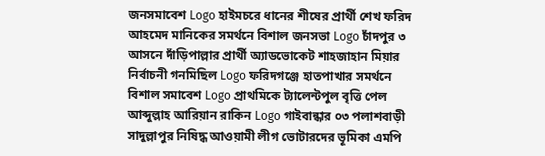জনসমাবেশ Logo হাইমচরে ধানের শীষের প্রার্থী শেখ ফরিদ আহমেদ মানিকের সমর্থনে বিশাল জনসভা Logo চাঁদপুর ৩ আসনে দাঁড়িপাল্লার প্রার্থী অ্যাডভোকেট শাহজাহান মিয়ার নির্বাচনী গনমিছিল Logo ফরিদগঞ্জে হাতপাখার সমর্থনে বিশাল সমাবেশ Logo প্রাথমিকে ট্যালেন্টপুল বৃত্তি পেল আব্দুল্লাহ আরিয়ান রাকিন Logo গাইবান্ধার ০৩ পলাশবাড়ী সাদুল্লাপুর নিষিদ্ধ আওয়ামী লীগ ভোটারদের ভূমিকা এমপি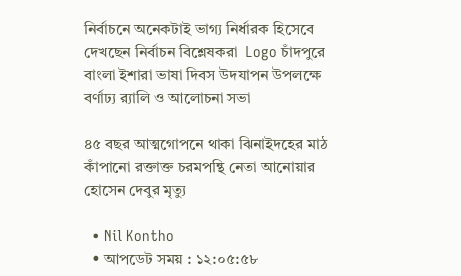নির্বাচনে অনেকটাই ভাগ্য নির্ধারক হিসেবে দেখছেন নির্বাচন বিশ্লেষকরা  Logo চাঁদপুরে বাংলা ইশারা ভাষা দিবস উদযাপন উপলক্ষে বর্ণাঢ্য র‍্যালি ও আলোচনা সভা

৪৫ বছর আত্মগোপনে থাকা ঝিনাইদহের মাঠ কাঁপানো রক্তাক্ত চরমপন্থি নেতা আনোয়ার হোসেন দেবুর মৃত্যু

  • Nil Kontho
  • আপডেট সময় : ১২:০৫:৫৮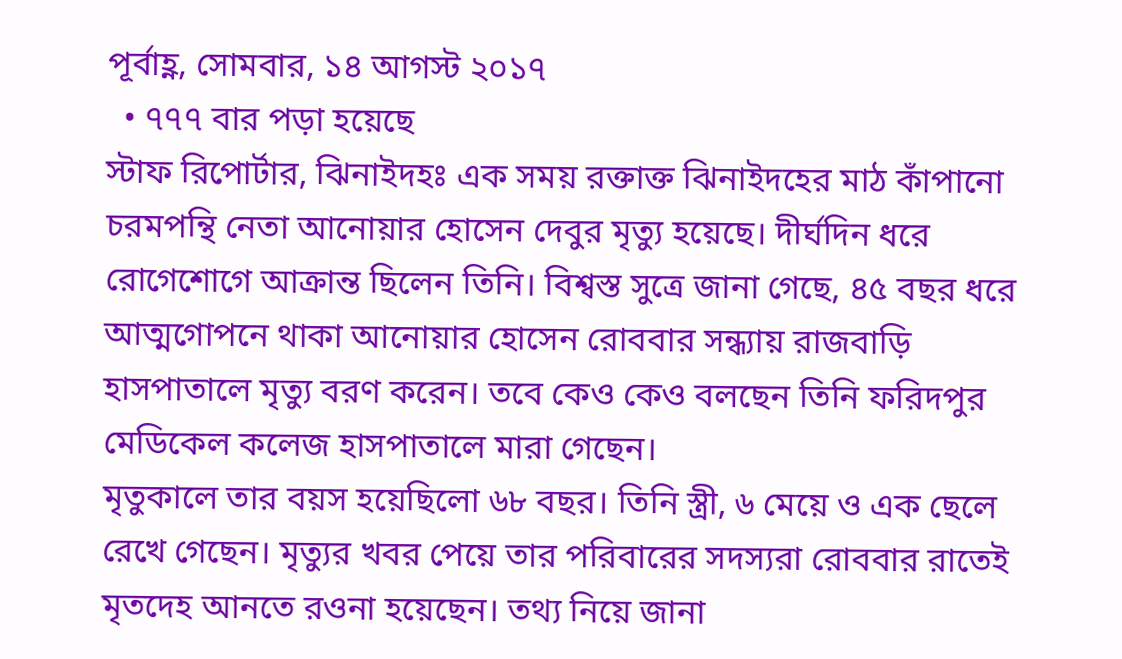পূর্বাহ্ণ, সোমবার, ১৪ আগস্ট ২০১৭
  • ৭৭৭ বার পড়া হয়েছে
স্টাফ রিপোর্টার, ঝিনাইদহঃ এক সময় রক্তাক্ত ঝিনাইদহের মাঠ কাঁপানো চরমপন্থি নেতা আনোয়ার হোসেন দেবুর মৃত্যু হয়েছে। দীর্ঘদিন ধরে রোগেশোগে আক্রান্ত ছিলেন তিনি। বিশ্বস্ত সুত্রে জানা গেছে, ৪৫ বছর ধরে আত্মগোপনে থাকা আনোয়ার হোসেন রোববার সন্ধ্যায় রাজবাড়ি হাসপাতালে মৃত্যু বরণ করেন। তবে কেও কেও বলছেন তিনি ফরিদপুর মেডিকেল কলেজ হাসপাতালে মারা গেছেন।
মৃতুকালে তার বয়স হয়েছিলো ৬৮ বছর। তিনি স্ত্রী, ৬ মেয়ে ও এক ছেলে রেখে গেছেন। মৃত্যুর খবর পেয়ে তার পরিবারের সদস্যরা রোববার রাতেই মৃতদেহ আনতে রওনা হয়েছেন। তথ্য নিয়ে জানা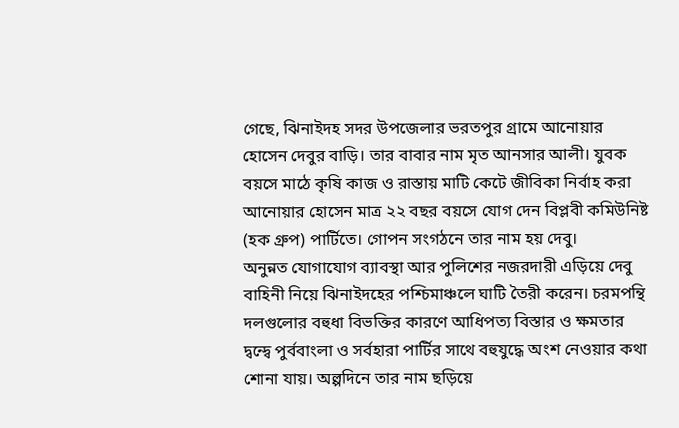গেছে, ঝিনাইদহ সদর উপজেলার ভরতপুর গ্রামে আনোয়ার হোসেন দেবুর বাড়ি। তার বাবার নাম মৃত আনসার আলী। যুবক বয়সে মাঠে কৃষি কাজ ও রাস্তায় মাটি কেটে জীবিকা নির্বাহ করা আনোয়ার হোসেন মাত্র ২২ বছর বয়সে যোগ দেন বিপ্লবী কমিউনিষ্ট (হক গ্রুপ) পার্টিতে। গোপন সংগঠনে তার নাম হয় দেবু।
অনুন্নত যোগাযোগ ব্যাবস্থা আর পুলিশের নজরদারী এড়িয়ে দেবু বাহিনী নিয়ে ঝিনাইদহের পশ্চিমাঞ্চলে ঘাটি তৈরী করেন। চরমপন্থি দলগুলোর বহুধা বিভক্তির কারণে আধিপত্য বিস্তার ও ক্ষমতার দ্বন্দ্বে পুর্ববাংলা ও সর্বহারা পার্টির সাথে বহুযুদ্ধে অংশ নেওয়ার কথা শোনা যায়। অল্পদিনে তার নাম ছড়িয়ে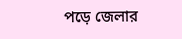পড়ে জেলার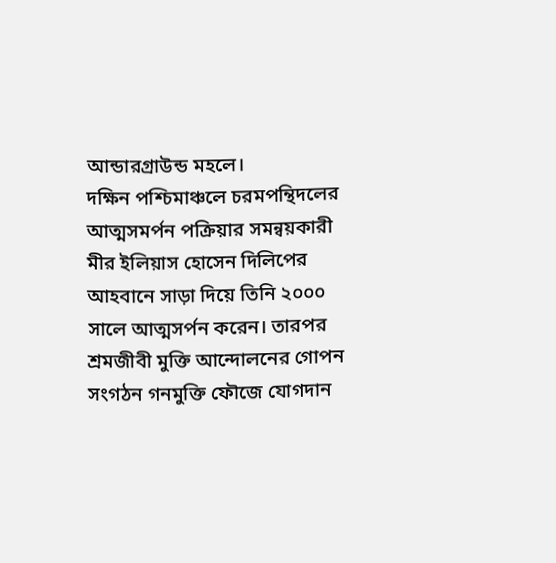আন্ডারগ্রাউন্ড মহলে।
দক্ষিন পশ্চিমাঞ্চলে চরমপন্থিদলের আত্মসমর্পন পক্রিয়ার সমন্বয়কারী মীর ইলিয়াস হোসেন দিলিপের আহবানে সাড়া দিয়ে তিনি ২০০০ সালে আত্মসর্পন করেন। তারপর শ্রমজীবী মুক্তি আন্দোলনের গোপন সংগঠন গনমুক্তি ফৌজে যোগদান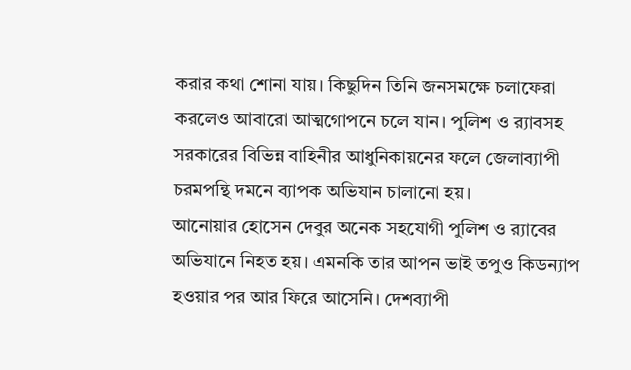করার কথা শোনা যায়। কিছুদিন তিনি জনসমক্ষে চলাফেরা করলেও আবারো আত্মগোপনে চলে যান। পুলিশ ও র‌্যাবসহ সরকারের বিভিন্ন বাহিনীর আধুনিকায়নের ফলে জেলাব্যাপী চরমপন্থি দমনে ব্যাপক অভিযান চালানো হয়।
আনোয়ার হোসেন দেবুর অনেক সহযোগী পুলিশ ও র‌্যাবের অভিযানে নিহত হয়। এমনকি তার আপন ভাই তপুও কিডন্যাপ হওয়ার পর আর ফিরে আসেনি। দেশব্যাপী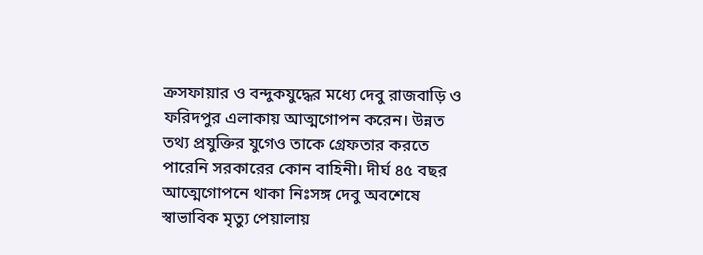ক্রসফায়ার ও বন্দুকযুদ্ধের মধ্যে দেবু রাজবাড়ি ও ফরিদপুর এলাকায় আত্মগোপন করেন। উন্নত তথ্য প্রযুক্তির যুগেও তাকে গ্রেফতার করতে পারেনি সরকারের কোন বাহিনী। দীর্ঘ ৪৫ বছর আত্মেগোপনে থাকা নিঃসঙ্গ দেবু অবশেষে স্বাভাবিক মৃত্যু পেয়ালায়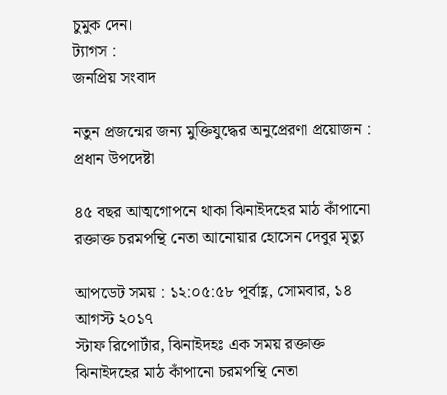চুমুক দেন।
ট্যাগস :
জনপ্রিয় সংবাদ

নতুন প্রজন্মের জন্য মুক্তিযুদ্ধের অনুপ্রেরণা প্রয়োজন : প্রধান উপদেষ্টা

৪৫ বছর আত্মগোপনে থাকা ঝিনাইদহের মাঠ কাঁপানো রক্তাক্ত চরমপন্থি নেতা আনোয়ার হোসেন দেবুর মৃত্যু

আপডেট সময় : ১২:০৫:৫৮ পূর্বাহ্ণ, সোমবার, ১৪ আগস্ট ২০১৭
স্টাফ রিপোর্টার, ঝিনাইদহঃ এক সময় রক্তাক্ত ঝিনাইদহের মাঠ কাঁপানো চরমপন্থি নেতা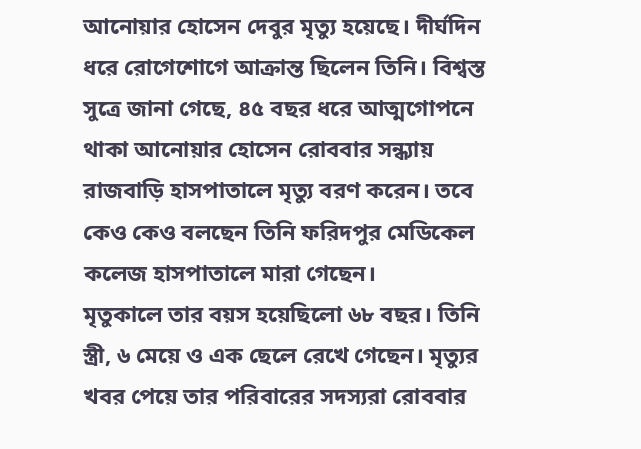আনোয়ার হোসেন দেবুর মৃত্যু হয়েছে। দীর্ঘদিন ধরে রোগেশোগে আক্রান্ত ছিলেন তিনি। বিশ্বস্ত সুত্রে জানা গেছে, ৪৫ বছর ধরে আত্মগোপনে থাকা আনোয়ার হোসেন রোববার সন্ধ্যায় রাজবাড়ি হাসপাতালে মৃত্যু বরণ করেন। তবে কেও কেও বলছেন তিনি ফরিদপুর মেডিকেল কলেজ হাসপাতালে মারা গেছেন।
মৃতুকালে তার বয়স হয়েছিলো ৬৮ বছর। তিনি স্ত্রী, ৬ মেয়ে ও এক ছেলে রেখে গেছেন। মৃত্যুর খবর পেয়ে তার পরিবারের সদস্যরা রোববার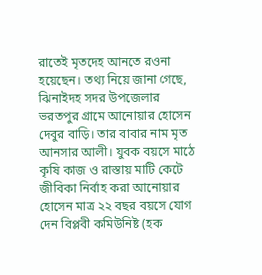রাতেই মৃতদেহ আনতে রওনা হয়েছেন। তথ্য নিয়ে জানা গেছে, ঝিনাইদহ সদর উপজেলার ভরতপুর গ্রামে আনোয়ার হোসেন দেবুর বাড়ি। তার বাবার নাম মৃত আনসার আলী। যুবক বয়সে মাঠে কৃষি কাজ ও রাস্তায় মাটি কেটে জীবিকা নির্বাহ করা আনোয়ার হোসেন মাত্র ২২ বছর বয়সে যোগ দেন বিপ্লবী কমিউনিষ্ট (হক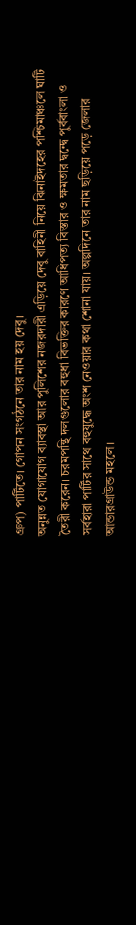গ্রুপ) পার্টিতে। গোপন সংগঠনে তার নাম হয় দেবু।
অনুন্নত যোগাযোগ ব্যাবস্থা আর পুলিশের নজরদারী এড়িয়ে দেবু বাহিনী নিয়ে ঝিনাইদহের পশ্চিমাঞ্চলে ঘাটি তৈরী করেন। চরমপন্থি দলগুলোর বহুধা বিভক্তির কারণে আধিপত্য বিস্তার ও ক্ষমতার দ্বন্দ্বে পুর্ববাংলা ও সর্বহারা পার্টির সাথে বহুযুদ্ধে অংশ নেওয়ার কথা শোনা যায়। অল্পদিনে তার নাম ছড়িয়ে পড়ে জেলার আন্ডারগ্রাউন্ড মহলে।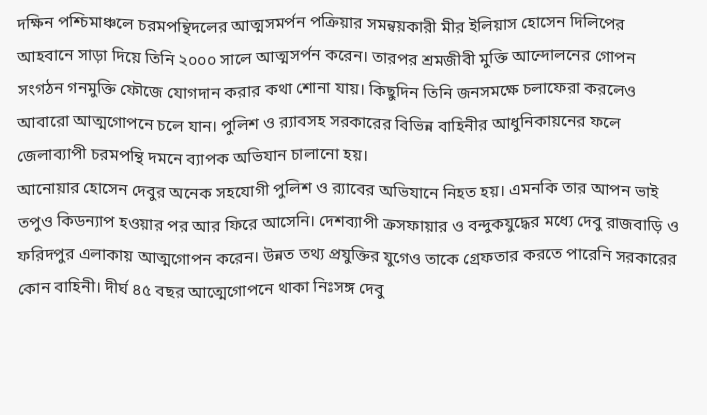দক্ষিন পশ্চিমাঞ্চলে চরমপন্থিদলের আত্মসমর্পন পক্রিয়ার সমন্বয়কারী মীর ইলিয়াস হোসেন দিলিপের আহবানে সাড়া দিয়ে তিনি ২০০০ সালে আত্মসর্পন করেন। তারপর শ্রমজীবী মুক্তি আন্দোলনের গোপন সংগঠন গনমুক্তি ফৌজে যোগদান করার কথা শোনা যায়। কিছুদিন তিনি জনসমক্ষে চলাফেরা করলেও আবারো আত্মগোপনে চলে যান। পুলিশ ও র‌্যাবসহ সরকারের বিভিন্ন বাহিনীর আধুনিকায়নের ফলে জেলাব্যাপী চরমপন্থি দমনে ব্যাপক অভিযান চালানো হয়।
আনোয়ার হোসেন দেবুর অনেক সহযোগী পুলিশ ও র‌্যাবের অভিযানে নিহত হয়। এমনকি তার আপন ভাই তপুও কিডন্যাপ হওয়ার পর আর ফিরে আসেনি। দেশব্যাপী ক্রসফায়ার ও বন্দুকযুদ্ধের মধ্যে দেবু রাজবাড়ি ও ফরিদপুর এলাকায় আত্মগোপন করেন। উন্নত তথ্য প্রযুক্তির যুগেও তাকে গ্রেফতার করতে পারেনি সরকারের কোন বাহিনী। দীর্ঘ ৪৫ বছর আত্মেগোপনে থাকা নিঃসঙ্গ দেবু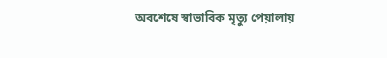অবশেষে স্বাভাবিক মৃত্যু পেয়ালায়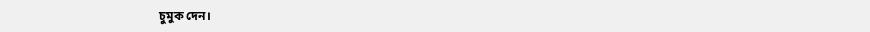চুমুক দেন।